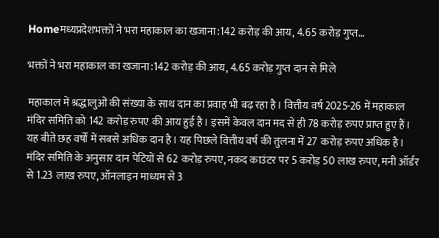Homeमध्यप्रदेशभक्तों ने भरा महाकाल का खजाना:142 करोड़ की आय, 4.65 करोड़ गुप्त...

भक्तों ने भरा महाकाल का खजाना:142 करोड़ की आय, 4.65 करोड़ गुप्त दान से मिले

महाकाल में श्रद्धालुओं की संख्या के साथ दान का प्रवाह भी बढ़ रहा है। वित्तीय वर्ष 2025-26 में महाकाल मंदिर समिति को 142 करोड़ रुपए की आय हुई है। इसमें केवल दान मद से ही 78 करोड़ रुपए प्राप्त हुए हैं। यह बीते छह वर्षों में सबसे अधिक दान है। यह पिछले वित्तीय वर्ष की तुलना में 27 करोड़ रुपए अधिक है। मंदिर समिति के अनुसार दान पेटियों से 62 करोड़ रुपए, नकद काउंटर पर 5 करोड़ 50 लाख रुपए, मनी ऑर्डर से 1.23 लाख रुपए, ऑनलाइन माध्यम से 3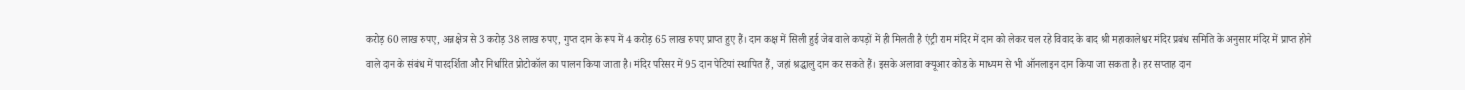करोड़ 60 लाख रुपए, अन्नक्षेत्र से 3 करोड़ 38 लाख रुपए, गुप्त दान के रूप में 4 करोड़ 65 लाख रुपए प्राप्त हुए हैं। दान कक्ष में सिली हुई जेब वाले कपड़ों में ही मिलती है एंट्री राम मंदिर में दान को लेकर चल रहे विवाद के बाद श्री महाकालेश्वर मंदिर प्रबंध समिति के अनुसार मंदिर में प्राप्त होने वाले दान के संबंध में पारदर्शिता और निर्धारित प्रोटोकॉल का पालन किया जाता है। मंदिर परिसर में 95 दान पेटियां स्थापित हैं, जहां श्रद्धालु दान कर सकते हैं। इसके अलावा क्यूआर कोड के माध्यम से भी ऑनलाइन दान किया जा सकता है। हर सप्ताह दान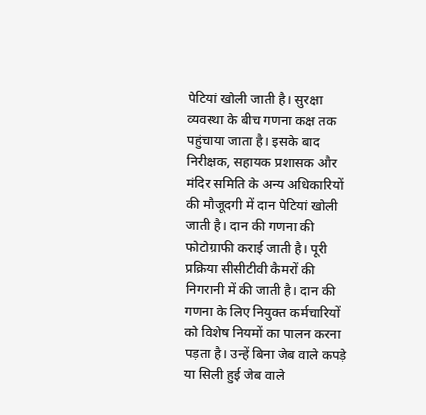पेटियां खोली जाती है। सुरक्षा व्यवस्था के बीच गणना कक्ष तक पहुंचाया जाता है। इसके बाद निरीक्षक, सहायक प्रशासक और मंदिर समिति के अन्य अधिकारियों की मौजूदगी में दान पेटियां खोली जाती है। दान की गणना की फोटोग्राफी कराई जाती है। पूरी प्रक्रिया सीसीटीवी कैमरों की निगरानी में की जाती है। दान की गणना के लिए नियुक्त कर्मचारियों को विशेष नियमों का पालन करना पड़ता है। उन्हें बिना जेब वाले कपड़े या सिली हुई जेब वाले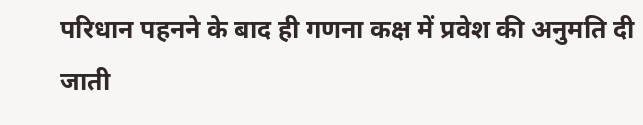परिधान पहनने के बाद ही गणना कक्ष में प्रवेश की अनुमति दी जाती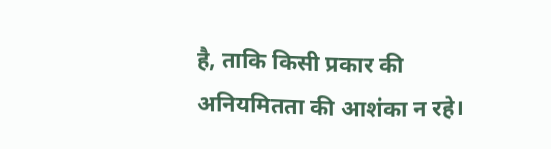है, ताकि किसी प्रकार की अनियमितता की आशंका न रहे।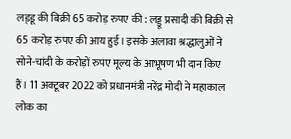लड्‌डू की बिक्री 65 करोड़ रुपए की : लड्डू प्रसादी की बिक्री से 65 करोड़ रुपए की आय हुई। इसके अलावा श्रद्धालुओं ने सोने-चांदी के करोड़ों रुपए मूल्य के आभूषण भी दान किए हैं। 11 अक्टूबर 2022 को प्रधानमंत्री नरेंद्र मोदी ने महाकाल लोक का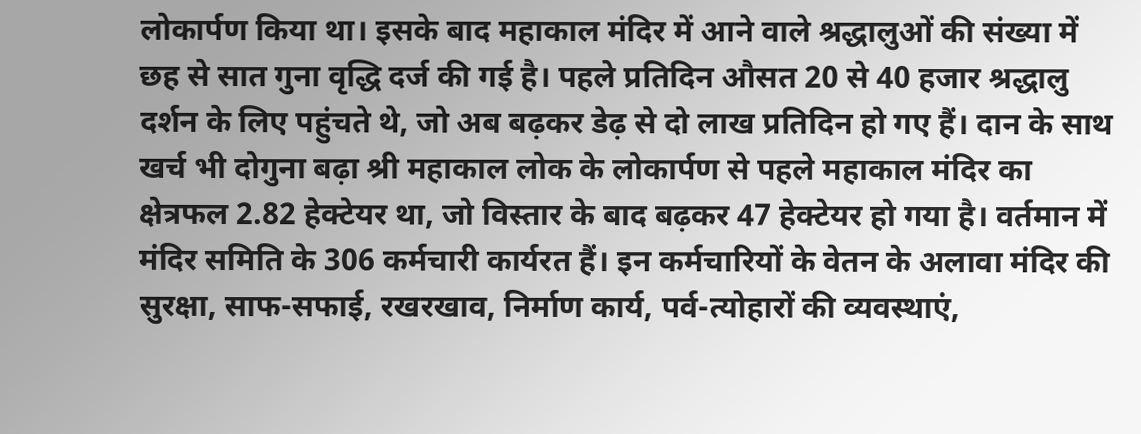लोकार्पण किया था। इसके बाद महाकाल मंदिर में आने वाले श्रद्धालुओं की संख्या में छह से सात गुना वृद्धि दर्ज की गई है। पहले प्रतिदिन औसत 20 से 40 हजार श्रद्धालु दर्शन के लिए पहुंचते थे, जो अब बढ़कर डेढ़ से दो लाख प्रतिदिन हो गए हैं। दान के साथ खर्च भी दोगुना बढ़ा श्री महाकाल लोक के लोकार्पण से पहले महाकाल मंदिर का क्षेत्रफल 2.82 हेक्टेयर था, जो विस्तार के बाद बढ़कर 47 हेक्टेयर हो गया है। वर्तमान में मंदिर समिति के 306 कर्मचारी कार्यरत हैं। इन कर्मचारियों के वेतन के अलावा मंदिर की सुरक्षा, साफ-सफाई, रखरखाव, निर्माण कार्य, पर्व-त्योहारों की व्यवस्थाएं,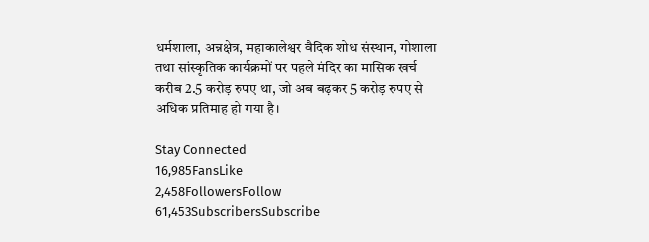धर्मशाला, अन्नक्षेत्र, महाकालेश्वर वैदिक शोध संस्थान, गोशाला तथा सांस्कृतिक कार्यक्रमों पर पहले मंदिर का मासिक खर्च करीब 2.5 करोड़ रुपए था, जो अब बढ़कर 5 करोड़ रुपए से अधिक प्रतिमाह हो गया है।

Stay Connected
16,985FansLike
2,458FollowersFollow
61,453SubscribersSubscribe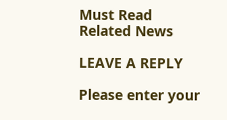Must Read
Related News

LEAVE A REPLY

Please enter your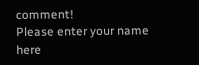comment!
Please enter your name here